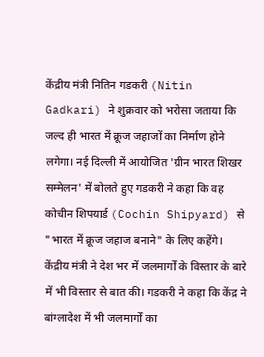केंद्रीय मंत्री नितिन गडकरी (Nitin Gadkari) ने शुक्रवार को भरोसा जताया कि जल्द ही भारत में क्रूज जहाजों का निर्माण होने लगेगा। नई दिल्ली में आयोजित 'ग्रीन भारत शिखर सम्मेलन' में बोलते हुए गडकरी ने कहा कि वह कोचीन शिपयार्ड (Cochin Shipyard) से "भारत में क्रूज जहाज बनाने" के लिए कहेंगे। केंद्रीय मंत्री ने देश भर में जलमार्गों के विस्तार के बारे में भी विस्तार से बात की। गडकरी ने कहा कि केंद्र ने बांग्लादेश में भी जलमार्गों का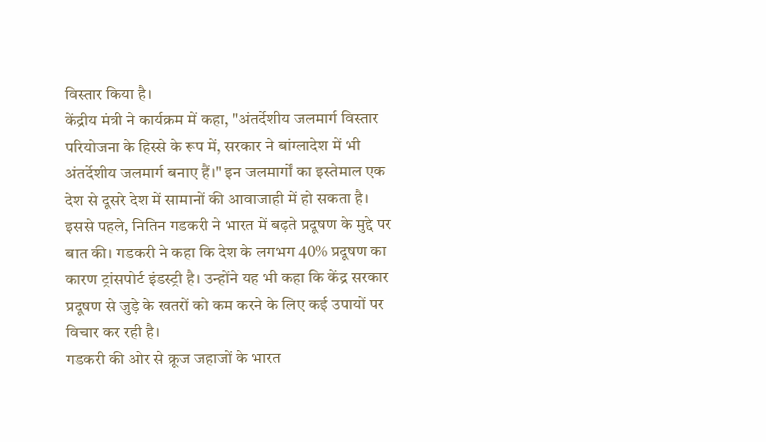विस्तार किया है।
केंद्रीय मंत्री ने कार्यक्रम में कहा, "अंतर्देशीय जलमार्ग विस्तार परियोजना के हिस्से के रूप में, सरकार ने बांग्लादेश में भी अंतर्देशीय जलमार्ग बनाए हैं।" इन जलमार्गों का इस्तेमाल एक देश से दूसरे देश में सामानों की आवाजाही में हो सकता है।
इससे पहले, नितिन गडकरी ने भारत में बढ़ते प्रदूषण के मुद्दे पर बात की। गडकरी ने कहा कि देश के लगभग 40% प्रदूषण का कारण ट्रांसपोर्ट इंडस्ट्री है। उन्होंने यह भी कहा कि केंद्र सरकार प्रदूषण से जुड़े के खतरों को कम करने के लिए कई उपायों पर विचार कर रही है।
गडकरी की ओर से क्रूज जहाजों के भारत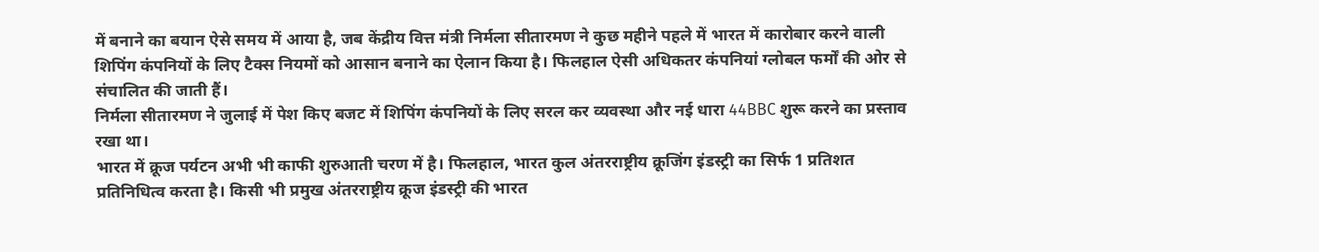में बनाने का बयान ऐसे समय में आया है, जब केंद्रीय वित्त मंत्री निर्मला सीतारमण ने कुछ महीने पहले में भारत में कारोबार करने वाली शिपिंग कंपनियों के लिए टैक्स नियमों को आसान बनाने का ऐलान किया है। फिलहाल ऐसी अधिकतर कंपनियां ग्लोबल फर्मों की ओर से संचालित की जाती हैं।
निर्मला सीतारमण ने जुलाई में पेश किए बजट में शिपिंग कंपनियों के लिए सरल कर व्यवस्था और नई धारा 44BBC शुरू करने का प्रस्ताव रखा था।
भारत में क्रूज पर्यटन अभी भी काफी शुरुआती चरण में है। फिलहाल, भारत कुल अंतरराष्ट्रीय क्रूजिंग इंडस्ट्री का सिर्फ 1 प्रतिशत प्रतिनिधित्व करता है। किसी भी प्रमुख अंतरराष्ट्रीय क्रूज इंडस्ट्री की भारत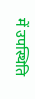में उपस्थिति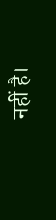नहीं है।